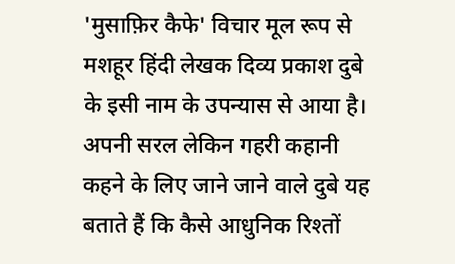'मुसाफ़िर कैफे' विचार मूल रूप से मशहूर हिंदी लेखक दिव्य प्रकाश दुबे के इसी नाम के उपन्यास से आया है। अपनी सरल लेकिन गहरी कहानी कहने के लिए जाने जाने वाले दुबे यह बताते हैं कि कैसे आधुनिक रिश्तों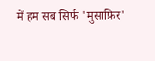में हम सब सिर्फ 'मुसाफ़िर'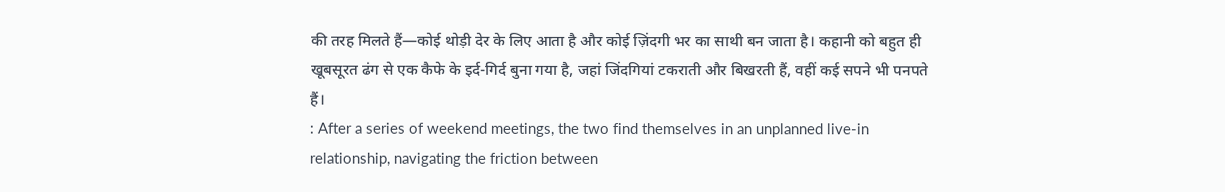की तरह मिलते हैं—कोई थोड़ी देर के लिए आता है और कोई ज़िंदगी भर का साथी बन जाता है। कहानी को बहुत ही खूबसूरत ढंग से एक कैफे के इर्द-गिर्द बुना गया है, जहां जिंदगियां टकराती और बिखरती हैं, वहीं कई सपने भी पनपते हैं।
: After a series of weekend meetings, the two find themselves in an unplanned live-in relationship, navigating the friction between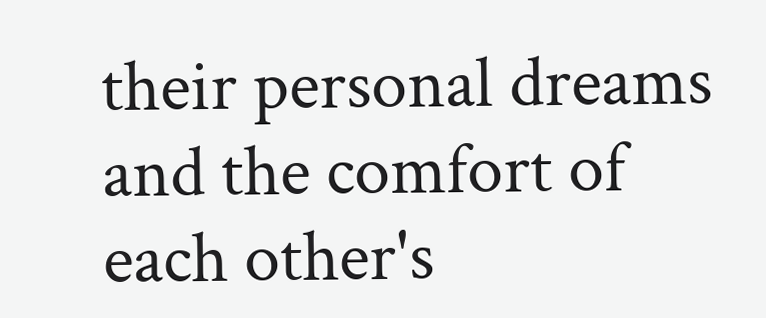their personal dreams and the comfort of each other's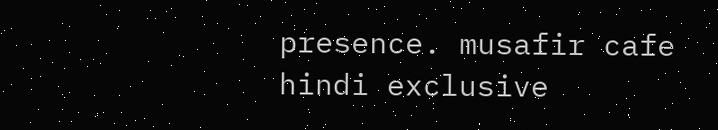presence. musafir cafe hindi exclusive